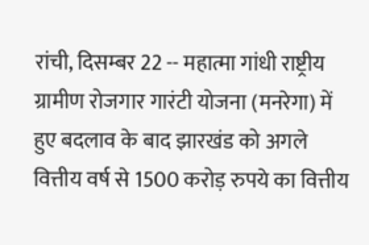रांची, दिसम्बर 22 -- महात्मा गांधी राष्ट्रीय ग्रामीण रोजगार गारंटी योजना (मनरेगा) में हुए बदलाव के बाद झारखंड को अगले वित्तीय वर्ष से 1500 करोड़ रुपये का वित्तीय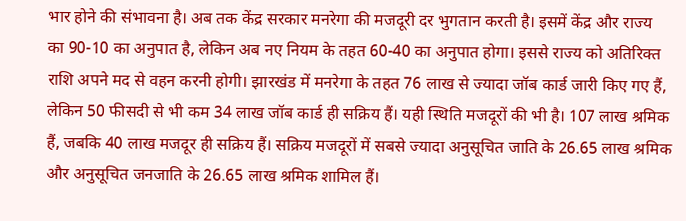भार होने की संभावना है। अब तक केंद्र सरकार मनरेगा की मजदूरी दर भुगतान करती है। इसमें केंद्र और राज्य का 90-10 का अनुपात है, लेकिन अब नए नियम के तहत 60-40 का अनुपात होगा। इससे राज्य को अतिरिक्त राशि अपने मद से वहन करनी होगी। झारखंड में मनरेगा के तहत 76 लाख से ज्यादा जॉब कार्ड जारी किए गए हैं, लेकिन 50 फीसदी से भी कम 34 लाख जॉब कार्ड ही सक्रिय हैं। यही स्थिति मजदूरों की भी है। 107 लाख श्रमिक हैं, जबकि 40 लाख मजदूर ही सक्रिय हैं। सक्रिय मजदूरों में सबसे ज्यादा अनुसूचित जाति के 26.65 लाख श्रमिक और अनुसूचित जनजाति के 26.65 लाख श्रमिक शामिल हैं।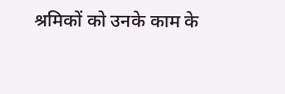श्रमिकों को उनके काम के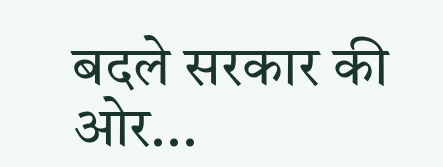बदले सरकार की ओर...